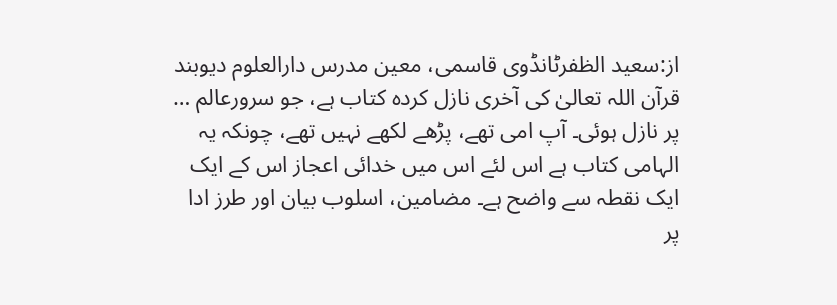از:سعید الظفرٹانڈوی قاسمی، معین مدرس دارالعلوم دیوبند
قرآن اللہ تعالیٰ کی آخری نازل کردہ کتاب ہے، جو سرورعالم … پر نازل ہوئی۔ آپ امی تھے، پڑھے لکھے نہیں تھے، چونکہ یہ الہامی کتاب ہے اس لئے اس میں خدائی اعجاز اس کے ایک ایک نقطہ سے واضح ہے۔ مضامین، اسلوب بیان اور طرز ادا پر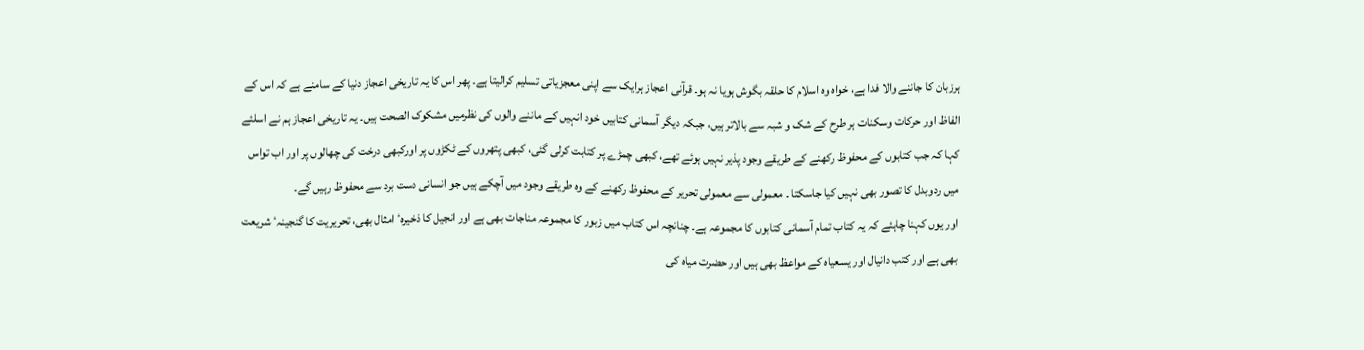ہرزبان کا جاننے والا فدا ہے، خواہ وہ اسلام کا حلقہ بگوش ہویا نہ ہو۔ قرآنی اعجاز ہرایک سے اپنی معجزیاتی تسلیم کرالیتا ہے۔ پھر اس کا یہ تاریخی اعجاز دنیا کے سامنے ہے کہ اس کے الفاظ اور حرکات وسکنات ہر طرح کے شک و شبہ سے بالاتر ہیں، جبکہ دیگر آسمانی کتابیں خود انہیں کے ماننے والوں کی نظرمیں مشکوک الصحت ہیں۔ یہ تاریخی اعجاز ہم نے اسلئے کہا کہ جب کتابوں کے محفوظ رکھنے کے طریقے وجود پذیر نہیں ہوئے تھے، کبھی چمڑے پر کتابت کرلی گئی، کبھی پتھروں کے ٹکڑوں پر اورکبھی درخت کی چھالوں پر اور اب تواس میں ردوبدل کا تصور بھی نہیں کیا جاسکتا ۔ معمولی سے معمولی تحریر کے محفوظ رکھنے کے وہ طریقے وجود میں آچکے ہیں جو انسانی دست برد سے محفوظ رہیں گے۔
اور یوں کہنا چاہئے کہ یہ کتاب تمام آسمانی کتابوں کا مجموعہ ہے۔ چنانچہ اس کتاب میں زبور کا مجموعہ مناجات بھی ہے اور انجیل کا ذخیرہٴ امثال بھی، تحریریت کا گنجینہٴ شریعت بھی ہے اور کتب دانیال اور یسعیاہ کے مواعظ بھی ہیں اور حضرت میاہ کی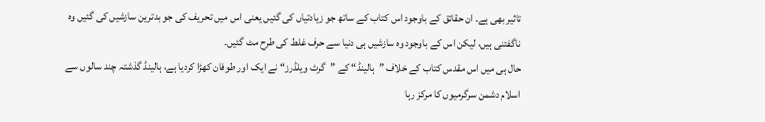تاثیر بھی ہے۔ ان حقائق کے باوجود اس کتاب کے ساتھ جو زیادتیاں کی گئیں یعنی اس میں تحریف کی جو بدترین سازشیں کی گئیں وہ ناگفتنی ہیں، لیکن اس کے باوجود وہ سازشیں ہی دنیا سے حرف غلط کی طرح مٹ گئیں۔
حال ہی میں اس مقدس کتاب کے خلاف ”ہالینڈ“ کے ”گرٹ ویلڈرز“ نے ایک اور طوفان کھڑا کردیا ہے، ہالینڈ گذشتہ چند سالوں سے اسلام دشمن سرگرمیوں کا مرکز رہا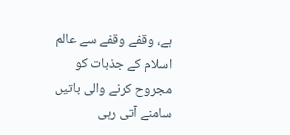ہے، وقفے وقفے سے عالم اسلام کے جذبات کو مجروح کرنے والی باتیں سامنے آتی رہی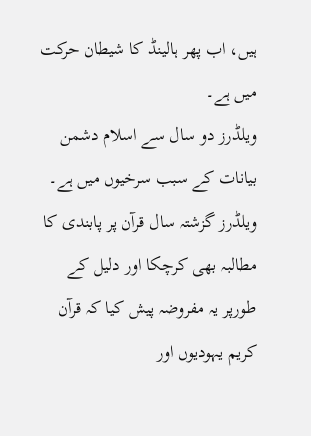ہیں، اب پھر ہالینڈ کا شیطان حرکت میں ہے۔
ویلڈرز دو سال سے اسلام دشمن بیانات کے سبب سرخیوں میں ہے۔ ویلڈرز گزشتہ سال قرآن پر پابندی کا مطالبہ بھی کرچکا اور دلیل کے طورپر یہ مفروضہ پیش کیا کہ قرآن کریم یہودیوں اور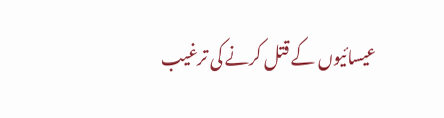عیسائیوں کے قتل کرنے کی ترغیب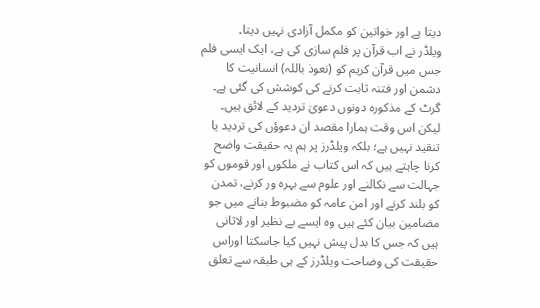دیتا ہے اور خواتین کو مکمل آزادی نہیں دیتا۔
ویلڈر نے اب قرآن پر فلم سازی کی ہے، ایک ایسی فلم جس میں قرآن کریم کو (نعوذ باللہ) انسانیت کا دشمن اور فتنہ ثابت کرنے کی کوشش کی گئی ہے۔
گرٹ کے مذکورہ دونوں دعویٰ تردید کے لائق ہیں۔ لیکن اس وقت ہمارا مقصد ان دعوؤں کی تردید یا تنقید نہیں ہے؛ بلکہ ویلڈرز پر ہم یہ حقیقت واضح کرنا چاہتے ہیں کہ اس کتاب نے ملکوں اور قوموں کو جہالت سے نکالنے اور علوم سے بہرہ ور کرنے، تمدن کو بلند کرنے اور امن عامہ کو مضبوط بنانے میں جو مضامین بیان کئے ہیں وہ ایسے بے نظیر اور لاثانی ہیں کہ جس کا بدل پیش نہیں کیا جاسکتا اوراس حقیقت کی وضاحت ویلڈرز کے ہی طبقہ سے تعلق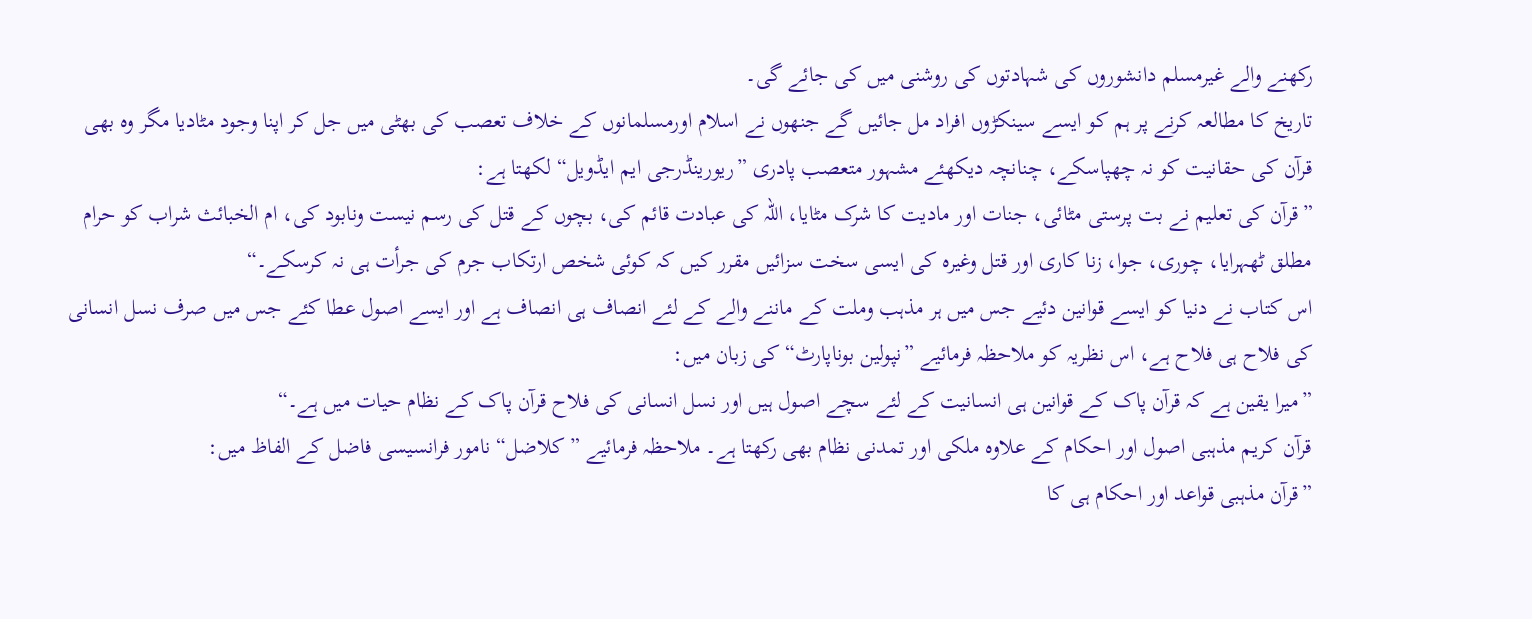رکھنے والے غیرمسلم دانشوروں کی شہادتوں کی روشنی میں کی جائے گی۔
تاریخ کا مطالعہ کرنے پر ہم کو ایسے سینکڑوں افراد مل جائیں گے جنھوں نے اسلام اورمسلمانوں کے خلاف تعصب کی بھٹی میں جل کر اپنا وجود مٹادیا مگر وہ بھی قرآن کی حقانیت کو نہ چھپاسکے، چنانچہ دیکھئے مشہور متعصب پادری ”ریورینڈرجی ایم ایڈویل“ لکھتا ہے:
”قرآن کی تعلیم نے بت پرستی مٹائی، جنات اور مادیت کا شرک مٹایا، اللہ کی عبادت قائم کی، بچوں کے قتل کی رسم نیست ونابود کی، ام الخبائث شراب کو حرام مطلق ٹھہرایا، چوری، جوا، زنا کاری اور قتل وغیرہ کی ایسی سخت سزائیں مقرر کیں کہ کوئی شخص ارتکاب جرم کی جرأت ہی نہ کرسکے۔“
اس کتاب نے دنیا کو ایسے قوانین دئیے جس میں ہر مذہب وملت کے ماننے والے کے لئے انصاف ہی انصاف ہے اور ایسے اصول عطا کئے جس میں صرف نسل انسانی کی فلاح ہی فلاح ہے، اس نظریہ کو ملاحظہ فرمائیے ”نپولین بوناپارٹ“ کی زبان میں:
”میرا یقین ہے کہ قرآن پاک کے قوانین ہی انسانیت کے لئے سچے اصول ہیں اور نسل انسانی کی فلاح قرآن پاک کے نظام حیات میں ہے۔“
قرآن کریم مذہبی اصول اور احکام کے علاوہ ملکی اور تمدنی نظام بھی رکھتا ہے۔ ملاحظہ فرمائیے ”کلاضل“ نامور فرانسیسی فاضل کے الفاظ میں:
”قرآن مذہبی قواعد اور احکام ہی کا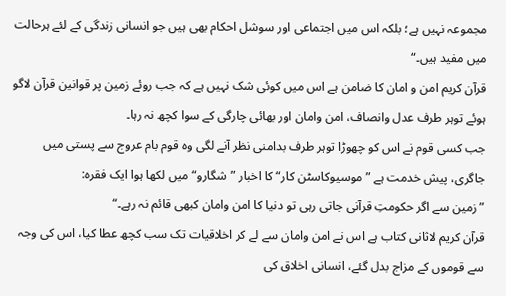مجموعہ نہیں ہے؛ بلکہ اس میں اجتماعی اور سوشل احکام بھی ہیں جو انسانی زندگی کے لئے ہرحالت میں مفید ہیں۔“
قرآن کریم امن و امان کا ضامن ہے اس میں کوئی شک نہیں ہے کہ جب روئے زمین پر قوانین قرآن لاگو ہوئے توہر طرف عدل وانصاف، امن وامان اور بھائی چارگی کے سوا کچھ نہ رہا۔
جب کسی قوم نے اس کو چھوڑا توہر طرف بدامنی نظر آنے لگی وہ قوم بام عروج سے پستی میں جاگری، پیش خدمت ہے ”موسیوکاسٹن کار“ کا اخبار ”شگارو“ میں لکھا ہوا ایک فقرہ:
”زمین سے اگر حکومتِ قرآنی جاتی رہی تو دنیا کا امن وامان کبھی قائم نہ رہے۔“
قرآن کریم لاثانی کتاب ہے اس نے امن وامان سے لے کر اخلاقیات تک سب کچھ عطا کیا، اس کی وجہ سے قوموں کے مزاج بدل گئے، انسانی اخلاق کی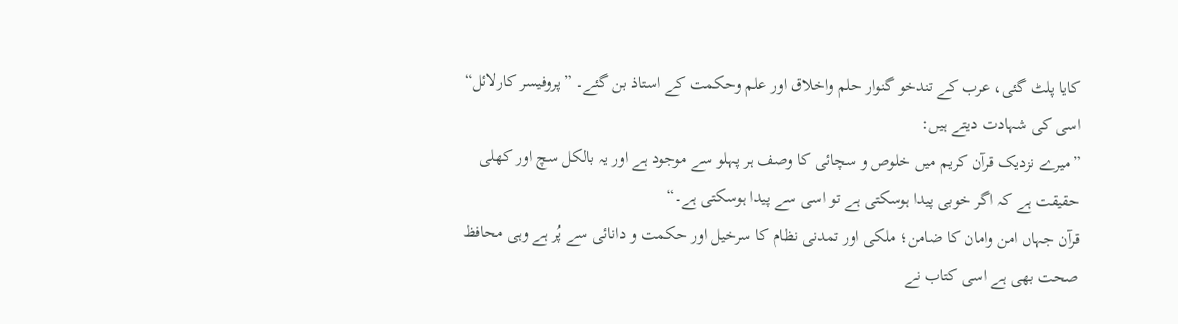کایا پلٹ گئی، عرب کے تندخو گنوار حلم واخلاق اور علم وحکمت کے استاذ بن گئے۔ ”پروفیسر کارلائل“ اسی کی شہادت دیتے ہیں:
”میرے نزدیک قرآن کریم میں خلوص و سچائی کا وصف ہر پہلو سے موجود ہے اور یہ بالکل سچ اور کھلی حقیقت ہے کہ اگر خوبی پیدا ہوسکتی ہے تو اسی سے پیدا ہوسکتی ہے۔“
قرآن جہاں امن وامان کا ضامن؛ ملکی اور تمدنی نظام کا سرخیل اور حکمت و دانائی سے پُر ہے وہی محافظ صحت بھی ہے اسی کتاب نے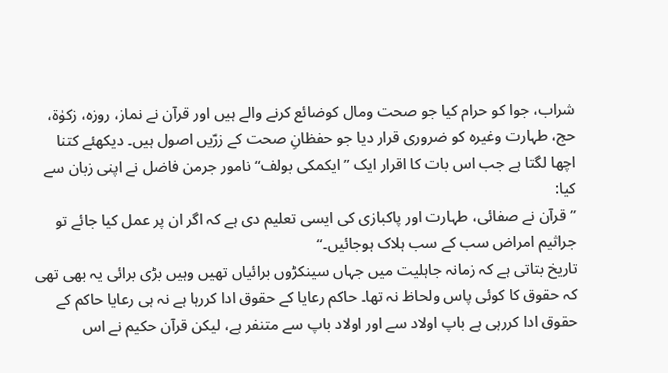شراب، جوا کو حرام کیا جو صحت ومال کوضائع کرنے والے ہیں اور قرآن نے نماز، روزہ، زکوٰة، حج، طہارت وغیرہ کو ضروری قرار دیا جو حفظانِ صحت کے زرّیں اصول ہیں۔ دیکھئے کتنا اچھا لگتا ہے جب اس بات کا اقرار ایک ”ایکمکی بولف“ نامور جرمن فاضل نے اپنی زبان سے کیا:
”قرآن نے صفائی، طہارت اور پاکبازی کی ایسی تعلیم دی ہے کہ اگر ان پر عمل کیا جائے تو جراثیم امراض سب کے سب ہلاک ہوجائیں۔“
تاریخ بتاتی ہے کہ زمانہ جاہلیت میں جہاں سینکڑوں برائیاں تھیں وہیں بڑی برائی یہ بھی تھی کہ حقوق کا کوئی پاس ولحاظ نہ تھا۔ حاکم رعایا کے حقوق ادا کررہا ہے نہ ہی رعایا حاکم کے حقوق ادا کررہی ہے باپ اولاد سے اور اولاد باپ سے متنفر ہے، لیکن قرآن حکیم نے اس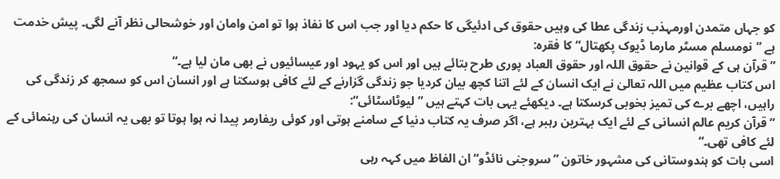کو جہاں متمدن اورمہذب زندگی عطا کی وہیں حقوق کی ادئیگی کا حکم دیا اور جب اس کا نفاذ ہوا تو امن وامان اور خوشحالی نظر آنے لگی۔ پیش خدمت ہے ”نومسلم مسٹر مارما ڈیوک پکھتال“ کا فقرہ:
”قرآن ہی کے قوانین نے حقوق اللہ اور حقوق العباد پوری طرح بتائے ہیں اور اس کو یہود اور عیسائیوں نے بھی مان لیا ہے۔“
اس کتاب عظیم میں اللہ تعالیٰ نے ایک انسان کے لئے اتنا کچھ بیان کردیا جو زندگی گزارنے کے لئے کافی ہوسکتا ہے اور انسان اس کو سمجھ کر زندگی کی راہیں، اچھے برے کی تمیز بخوبی کرسکتا ہے۔ دیکھئے یہی بات کہتے ہیں ”لیوٹاسٹائی“:
”قرآن کریم عالم انسانی کے لئے ایک بہترین رہبر ہے، اگر صرف یہ کتاب دنیا کے سامنے ہوتی اور کوئی ریفارمر پیدا نہ ہوا ہوتا تو بھی یہ انسان کی رہنمائی کے لئے کافی تھی۔“
اسی بات کو ہندوستانی کی مشہور خاتون ”سروجنی نائڈو“ ان الفاظ میں کہہ رہی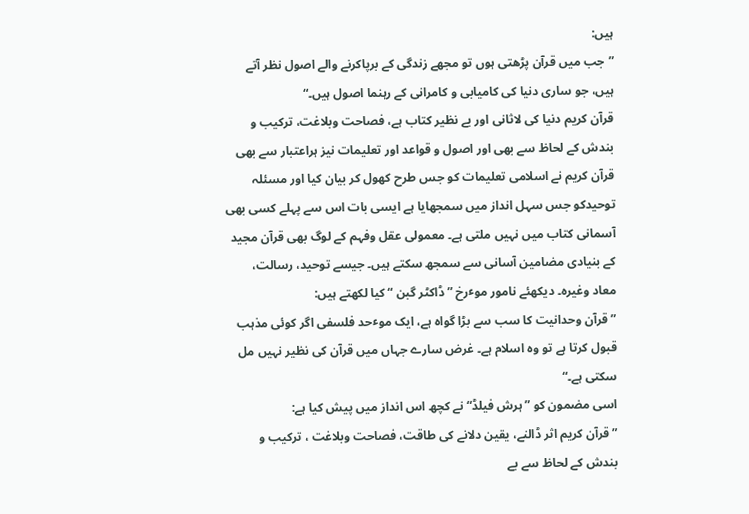ہیں:
”جب میں قرآن پڑھتی ہوں تو مجھے زندگی کے برپاکرنے والے اصول نظر آتے ہیں، جو ساری دنیا کی کامیابی و کامرانی کے رہنما اصول ہیں۔“
قرآن کریم دنیا کی لاثانی اور بے نظیر کتاب ہے، فصاحت وبلاغت، ترکیب و بندش کے لحاظ سے بھی اور اصول و قواعد اور تعلیمات نیز ہراعتبار سے بھی قرآن کریم نے اسلامی تعلیمات کو جس طرح کھول کر بیان کیا اور مسئلہ توحیدکو جس سہل انداز میں سمجھایا ہے ایسی بات اس سے پہلے کسی بھی آسمانی کتاب میں نہیں ملتی ہے۔ معمولی عقل وفہم کے لوگ بھی قرآن مجید کے بنیادی مضامین آسانی سے سمجھ سکتے ہیں۔ جیسے توحید، رسالت، معاد وغیرہ۔ دیکھئے نامور موٴرخ ”ڈاکٹر گبن “ کیا لکھتے ہیں:
”قرآن وحدانیت کا سب سے بڑا گواہ ہے، ایک موٴحد فلسفی اگر کوئی مذہب قبول کرتا ہے تو وہ اسلام ہے۔ غرض سارے جہاں میں قرآن کی نظیر نہیں مل سکتی ہے۔“
اسی مضمون کو ”ہرش فیلڈ“ نے کچھ اس انداز میں پیش کیا ہے:
”قرآن کریم اثر ڈالنے، یقین دلانے کی طاقت، فصاحت وبلاغت ، ترکیب و بندش کے لحاظ سے بے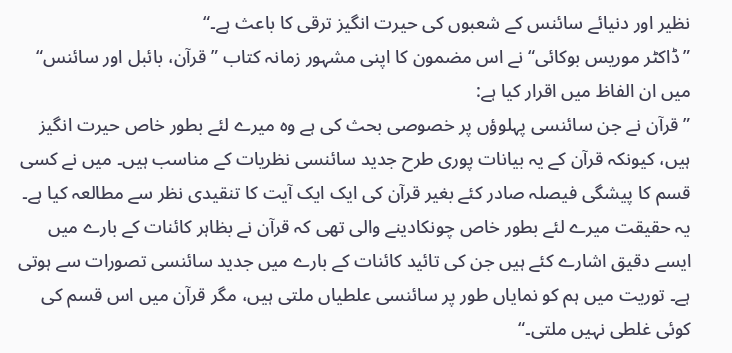نظیر اور دنیائے سائنس کے شعبوں کی حیرت انگیز ترقی کا باعث ہے۔“
”ڈاکٹر موریس بوکائی“ نے اس مضمون کا اپنی مشہور زمانہ کتاب ”قرآن، بائبل اور سائنس“ میں ان الفاظ میں اقرار کیا ہے:
”قرآن نے جن سائنسی پہلوؤں پر خصوصی بحث کی ہے وہ میرے لئے بطور خاص حیرت انگیز ہیں، کیونکہ قرآن کے یہ بیانات پوری طرح جدید سائنسی نظریات کے مناسب ہیں۔ میں نے کسی قسم کا پیشگی فیصلہ صادر کئے بغیر قرآن کی ایک ایک آیت کا تنقیدی نظر سے مطالعہ کیا ہے۔ یہ حقیقت میرے لئے بطور خاص چونکادینے والی تھی کہ قرآن نے بظاہر کائنات کے بارے میں ایسے دقیق اشارے کئے ہیں جن کی تائید کائنات کے بارے میں جدید سائنسی تصورات سے ہوتی ہے۔ توریت میں ہم کو نمایاں طور پر سائنسی علطیاں ملتی ہیں، مگر قرآن میں اس قسم کی کوئی غلطی نہیں ملتی۔“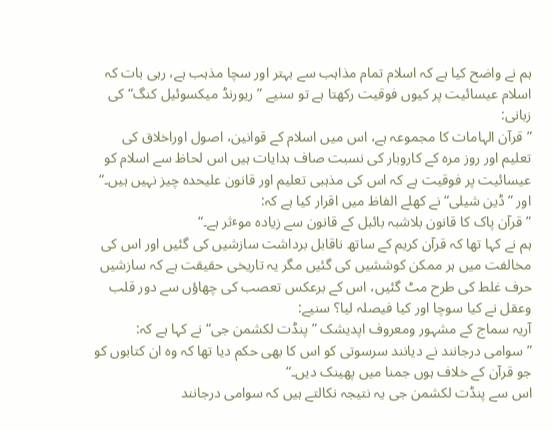ہم نے واضح کیا ہے کہ اسلام تمام مذاہب سے بہتر اور سچا مذہب ہے، رہی بات کہ اسلام عیسائیت پر کیوں فوقیت رکھتا ہے تو سنیے ”ریورنڈ میکسوئیل کنگ“ کی زبانی:
”قرآن الہامات کا مجموعہ ہے، اس میں اسلام کے قوانین، اصول اوراخلاق کی تعلیم اور روز مرہ کے کاروبار کی نسبت صاف ہدایات ہیں اس لحاظ سے اسلام کو عیسائیت پر فوقیت ہے کہ اس کی مذہبی تعلیم اور قانون علیحدہ چیز نہیں ہیں۔“
اور ”ڈین شیلی“ نے کھلے الفاظ میں اقرار کیا ہے کہ:
”قرآن پاک کا قانون بلاشبہ بائبل کے قانون سے زیادہ موٴثر ہے۔“
ہم نے کہا تھا کہ قرآن کریم کے ساتھ ناقابل برداشت سازشیں کی گئیں اور اس کی مخالفت میں ہر ممکن کوششیں کی گئیں مگر یہ تاریخی حقیقت ہے کہ سازشیں حرف غلط کی طرح مٹ گئیں، اس کے برعکس تعصب کی چھاؤں سے دور قلب وعقل نے کیا سوچا اور کیا فیصلہ لیا؟ سنیے:
آریہ سماج کے مشہور ومعروف اپدیشک ”پنڈت لکشمن جی“ نے کہا ہے کہ:
”سوامی درجانند نے دیانند سرسوتی کو اس کا بھی حکم دیا تھا کہ وہ ان کتابوں کو جو قرآن کے خلاف ہوں جمنا میں پھینک دیں۔“
اس سے پنڈت لکشمن جی یہ نتیجہ نکالتے ہیں کہ سوامی درجانند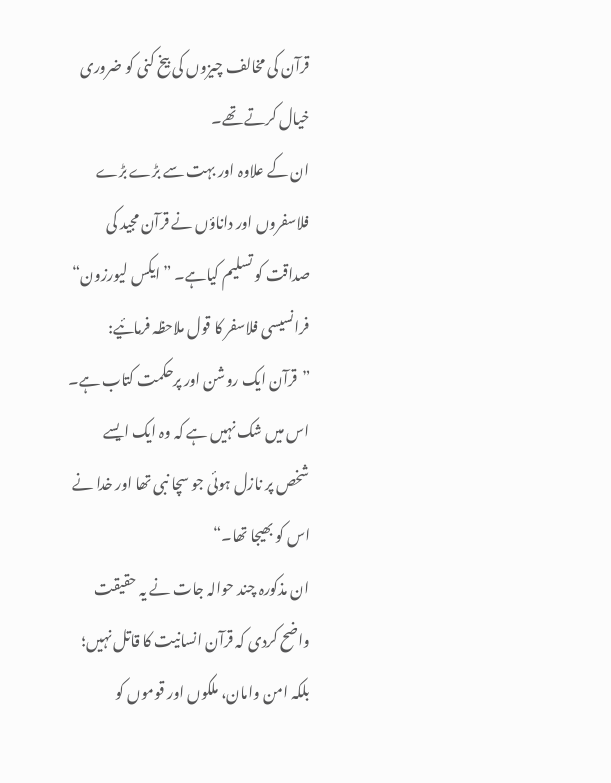قرآن کی مخالف چیزوں کی بیخ کنی کو ضروری خیال کرتے تھے۔
ان کے علاوہ اور بہت سے بڑے بڑے فلاسفروں اور داناؤں نے قرآن مجید کی صداقت کو تسلیم کیاہے۔ ”ایکس لیورزون“ فرانسیسی فلاسفر کا قول ملاحظہ فرمائیے:
”قرآن ایک روشن اور پرحکمت کتاب ہے۔ اس میں شک نہیں ہے کہ وہ ایک ایسے شخص پر نازل ہوئی جو سچا نبی تھا اور خدا نے اس کو بھیجا تھا۔“
ان مذکورہ چند حوالہ جات نے یہ حقیقت واضح کردی کہ قرآن انسانیت کا قاتل نہیں؛ بلکہ امن وامان، ملکوں اور قوموں کو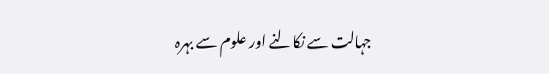جہالت سے نکالنے اور علوم سے بہرہ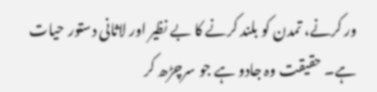ور کرنے، تمدن کو بلند کرنے کا بے نظیر اور لاثانی دستور حیات ہے۔ حقیقت وہ جادو ہے جو سرچڑھ کر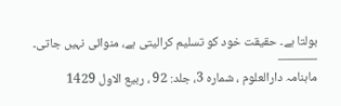بولتا ہے۔ حقیقت خود کو تسلیم کرالیتی ہے، منوائی نہیں جاتی۔
———
ماہنامہ دارالعلوم ، شمارہ 3، جلد: 92 ، ربیع الاول 1429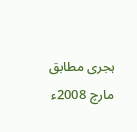ہجری مطابق مارچ 2008ء